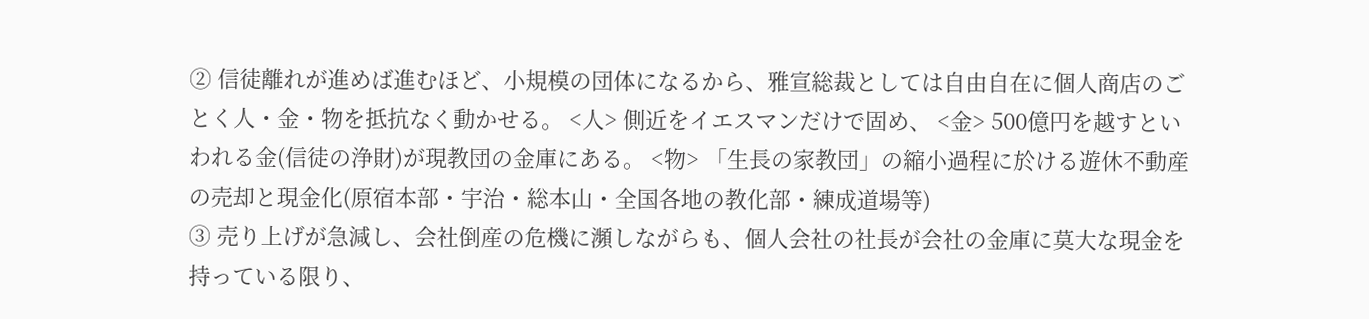② 信徒離れが進めば進むほど、小規模の団体になるから、雅宣総裁としては自由自在に個人商店のごとく人・金・物を抵抗なく動かせる。 <人> 側近をイエスマンだけで固め、 <金> 500億円を越すといわれる金(信徒の浄財)が現教団の金庫にある。 <物> 「生長の家教団」の縮小過程に於ける遊休不動産の売却と現金化(原宿本部・宇治・総本山・全国各地の教化部・練成道場等)
③ 売り上げが急減し、会社倒産の危機に瀕しながらも、個人会社の社長が会社の金庫に莫大な現金を持っている限り、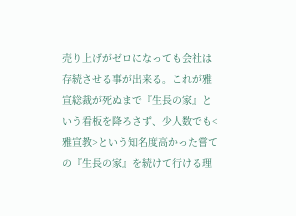売り上げがゼロになっても会社は存続させる事が出来る。これが雅宣総裁が死ぬまで『生長の家』という看板を降ろさず、少人数でも<雅宣教>という知名度高かった嘗ての『生長の家』を続けて行ける理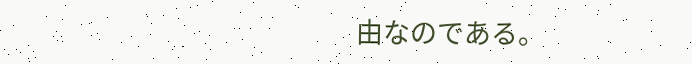由なのである。